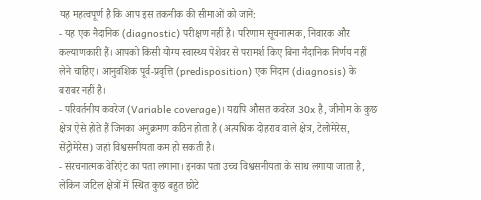यह महत्वपूर्ण है कि आप इस तकनीक की सीमाओं को जानें:
- यह एक नैदानिक (diagnostic) परीक्षण नहीं है। परिणाम सूचनात्मक, निवारक और कल्याणकारी हैं। आपको किसी योग्य स्वास्थ्य पेशेवर से परामर्श किए बिना नैदानिक निर्णय नहीं लेने चाहिए। आनुवंशिक पूर्व-प्रवृत्ति (predisposition) एक निदान (diagnosis) के बराबर नहीं है।
- परिवर्तनीय कवरेज (Variable coverage)। यद्यपि औसत कवरेज 30x है, जीनोम के कुछ क्षेत्र ऐसे होते हैं जिनका अनुक्रमण कठिन होता है (अत्यधिक दोहराव वाले क्षेत्र, टेलोमेरेस, सेंट्रोमेरेस) जहां विश्वसनीयता कम हो सकती है।
- संरचनात्मक वेरिएंट का पता लगाना। इनका पता उच्च विश्वसनीयता के साथ लगाया जाता है, लेकिन जटिल क्षेत्रों में स्थित कुछ बहुत छोटे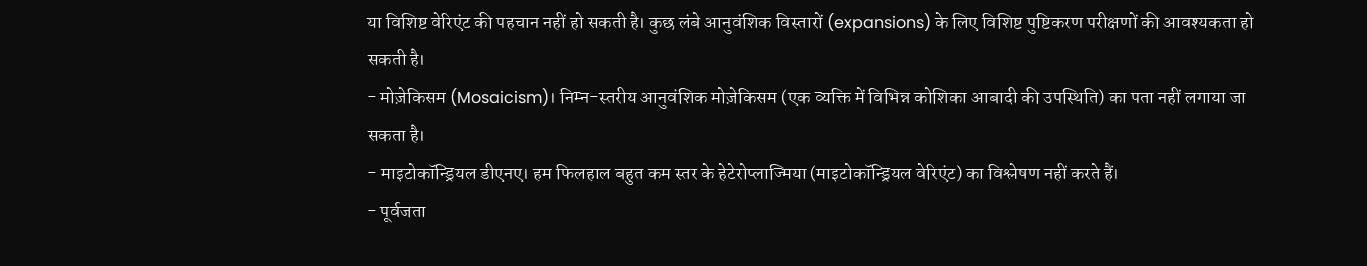या विशिष्ट वेरिएंट की पहचान नहीं हो सकती है। कुछ लंबे आनुवंशिक विस्तारों (expansions) के लिए विशिष्ट पुष्टिकरण परीक्षणों की आवश्यकता हो सकती है।
- मोज़ेकिसम (Mosaicism)। निम्न-स्तरीय आनुवंशिक मोज़ेकिसम (एक व्यक्ति में विभिन्न कोशिका आबादी की उपस्थिति) का पता नहीं लगाया जा सकता है।
- माइटोकॉन्ड्रियल डीएनए। हम फिलहाल बहुत कम स्तर के हेटेरोप्लाज्मिया (माइटोकॉन्ड्रियल वेरिएंट) का विश्लेषण नहीं करते हैं।
- पूर्वजता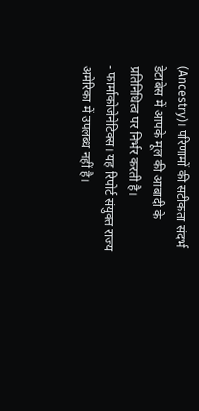(Ancestry)। परिणामों की सटीकता संदर्भ डेटाबेस में आपके मूल की आबादी के प्रतिनिधित्व पर निर्भर करती है।
- फार्माकोजेनेटिक्स। यह रिपोर्ट संयुक्त राज्य अमेरिका में उपलब्ध नहीं है।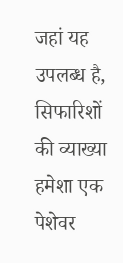जहां यह उपलब्ध है, सिफारिशों की व्याख्या हमेशा एक पेशेवर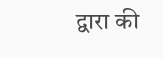द्वारा की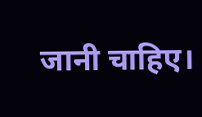जानी चाहिए।